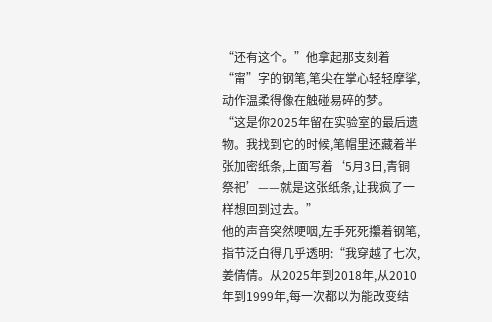“还有这个。”他拿起那支刻着“甯”字的钢笔,笔尖在掌心轻轻摩挲,动作温柔得像在触碰易碎的梦。
“这是你2025年留在实验室的最后遗物。我找到它的时候,笔帽里还藏着半张加密纸条,上面写着‘5月3日,青铜祭祀’——就是这张纸条,让我疯了一样想回到过去。”
他的声音突然哽咽,左手死死攥着钢笔,指节泛白得几乎透明:“我穿越了七次,姜倩倩。从2025年到2018年,从2010年到1999年,每一次都以为能改变结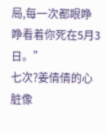局,每一次都眼睁睁看着你死在5月3日。”
七次?姜倩倩的心脏像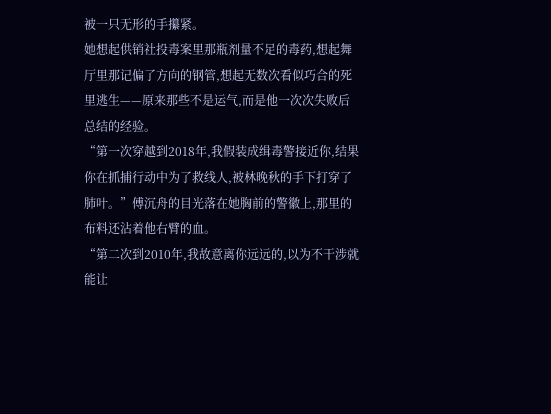被一只无形的手攥紧。
她想起供销社投毒案里那瓶剂量不足的毒药,想起舞厅里那记偏了方向的钢管,想起无数次看似巧合的死里逃生——原来那些不是运气,而是他一次次失败后总结的经验。
“第一次穿越到2018年,我假装成缉毒警接近你,结果你在抓捕行动中为了救线人,被林晚秋的手下打穿了肺叶。”傅沉舟的目光落在她胸前的警徽上,那里的布料还沾着他右臂的血。
“第二次到2010年,我故意离你远远的,以为不干涉就能让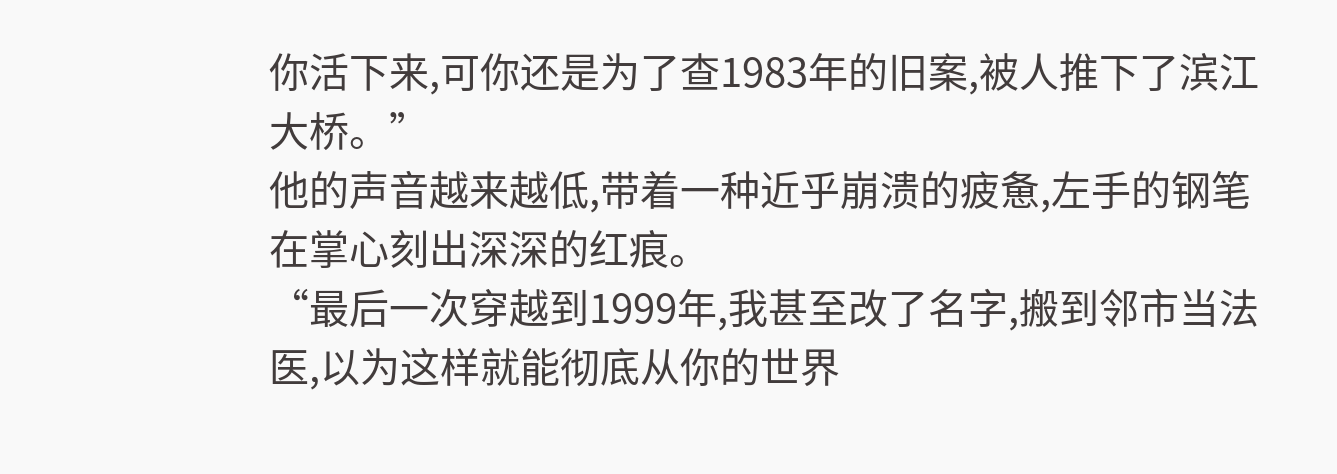你活下来,可你还是为了查1983年的旧案,被人推下了滨江大桥。”
他的声音越来越低,带着一种近乎崩溃的疲惫,左手的钢笔在掌心刻出深深的红痕。
“最后一次穿越到1999年,我甚至改了名字,搬到邻市当法医,以为这样就能彻底从你的世界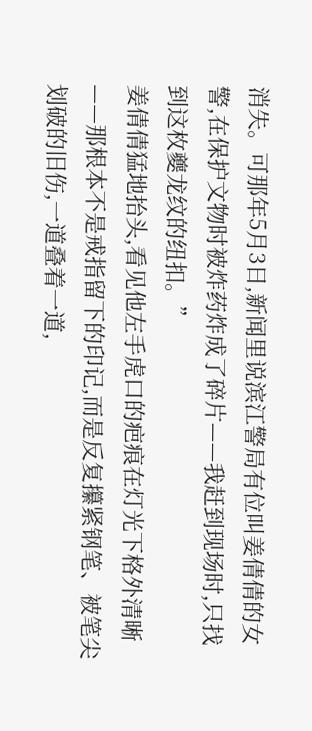消失。可那年5月3日,新闻里说滨江警局有位叫姜倩倩的女警,在保护文物时被炸药炸成了碎片——我赶到现场时,只找到这枚夔龙纹的纽扣。”
姜倩倩猛地抬头,看见他左手虎口的疤痕在灯光下格外清晰——那根本不是戒指留下的印记,而是反复攥紧钢笔、被笔尖划破的旧伤,一道叠着一道,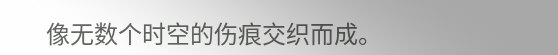像无数个时空的伤痕交织而成。